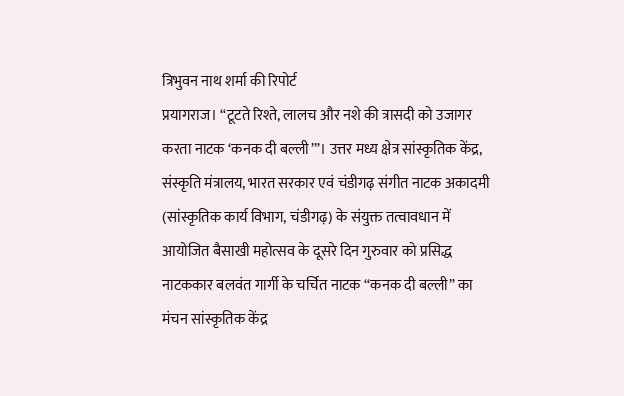त्रिभुवन नाथ शर्मा की रिपोर्ट
प्रयागराज। “टूटते रिश्ते, लालच और नशे की त्रासदी को उजागर करता नाटक ‘कनक दी बल्ली’”। उत्तर मध्य क्षेत्र सांस्कृतिक केंद्र, संस्कृति मंत्रालय, भारत सरकार एवं चंडीगढ़ संगीत नाटक अकादमी (सांस्कृतिक कार्य विभाग, चंडीगढ़) के संयुक्त तत्वावधान में आयोजित बैसाखी महोत्सव के दूसरे दिन गुरुवार को प्रसिद्ध नाटककार बलवंत गार्गी के चर्चित नाटक “कनक दी बल्ली” का मंचन सांस्कृतिक केंद्र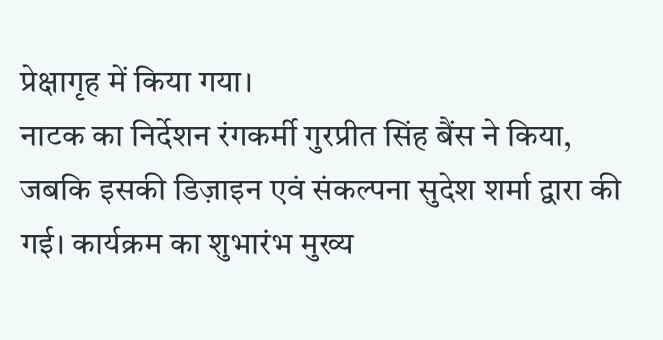प्रेक्षागृह में किया गया।
नाटक का निर्देशन रंगकर्मी गुरप्रीत सिंह बैंस ने किया, जबकि इसकी डिज़ाइन एवं संकल्पना सुदेश शर्मा द्वारा की गई। कार्यक्रम का शुभारंभ मुख्य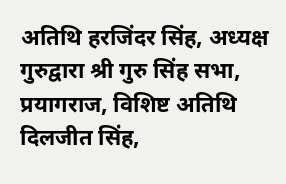अतिथि हरजिंदर सिंह, अध्यक्ष गुरुद्वारा श्री गुरु सिंह सभा, प्रयागराज, विशिष्ट अतिथि दिलजीत सिंह,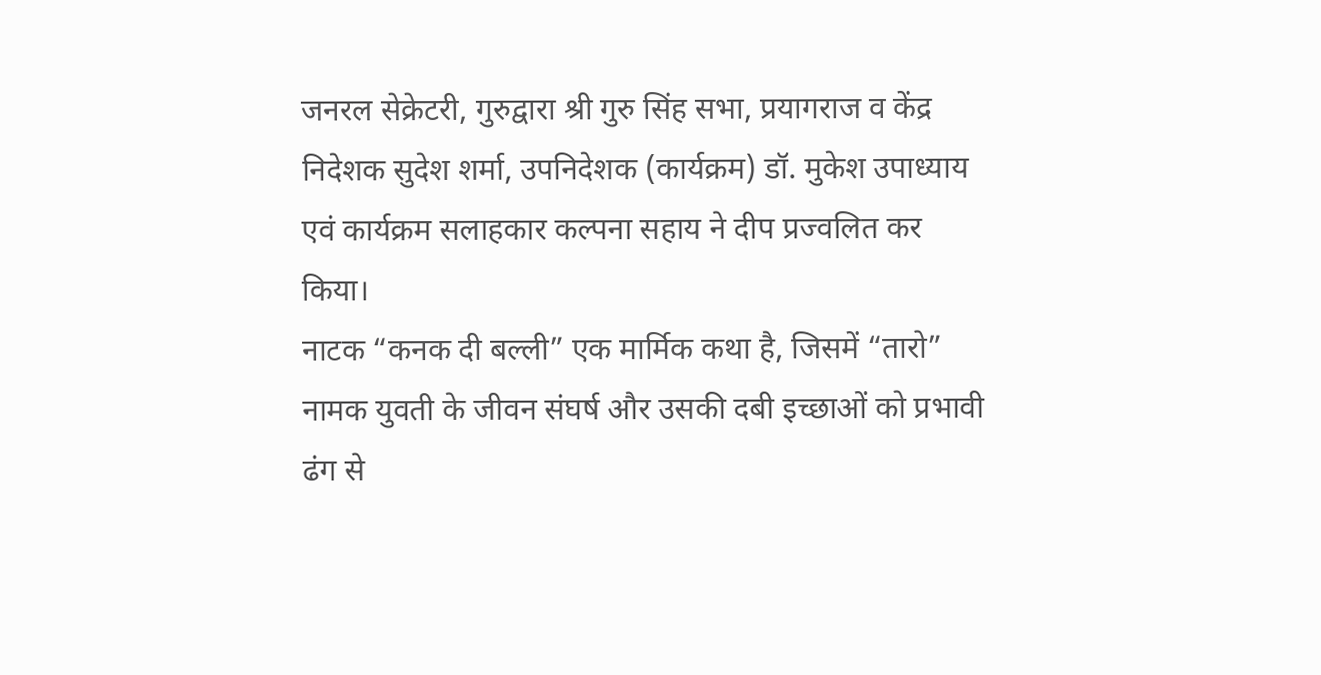जनरल सेक्रेटरी, गुरुद्वारा श्री गुरु सिंह सभा, प्रयागराज व केंद्र निदेशक सुदेश शर्मा, उपनिदेशक (कार्यक्रम) डॉ. मुकेश उपाध्याय एवं कार्यक्रम सलाहकार कल्पना सहाय ने दीप प्रज्वलित कर किया।
नाटक “कनक दी बल्ली” एक मार्मिक कथा है, जिसमें “तारो” नामक युवती के जीवन संघर्ष और उसकी दबी इच्छाओं को प्रभावी ढंग से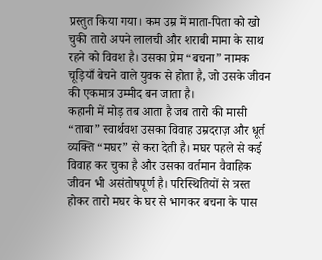प्रस्तुत किया गया। कम उम्र में माता-पिता को खो चुकी तारो अपने लालची और शराबी मामा के साथ रहने को विवश है। उसका प्रेम “बचना” नामक चूड़ियाँ बेचने वाले युवक से होता है, जो उसके जीवन की एकमात्र उम्मीद बन जाता है।
कहानी में मोड़ तब आता है जब तारो की मासी “ताबा” स्वार्थवश उसका विवाह उम्रदराज़ और धूर्त व्यक्ति “मघर” से करा देती है। मघर पहले से कई विवाह कर चुका है और उसका वर्तमान वैवाहिक जीवन भी असंतोषपूर्ण है। परिस्थितियों से त्रस्त होकर तारो मघर के घर से भागकर बचना के पास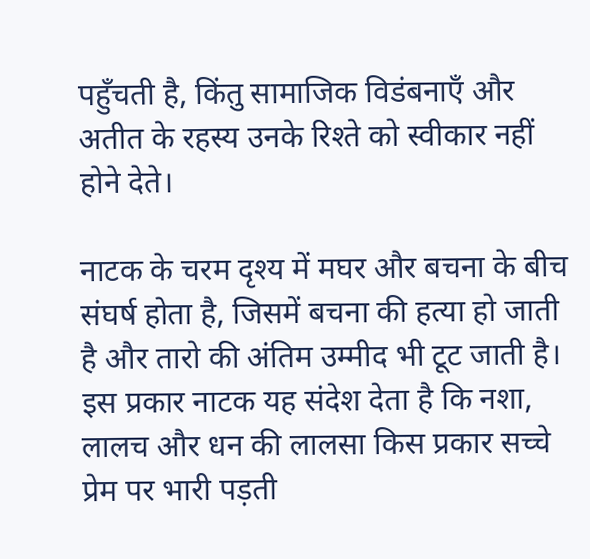पहुँचती है, किंतु सामाजिक विडंबनाएँ और अतीत के रहस्य उनके रिश्ते को स्वीकार नहीं होने देते।

नाटक के चरम दृश्य में मघर और बचना के बीच संघर्ष होता है, जिसमें बचना की हत्या हो जाती है और तारो की अंतिम उम्मीद भी टूट जाती है। इस प्रकार नाटक यह संदेश देता है कि नशा, लालच और धन की लालसा किस प्रकार सच्चे प्रेम पर भारी पड़ती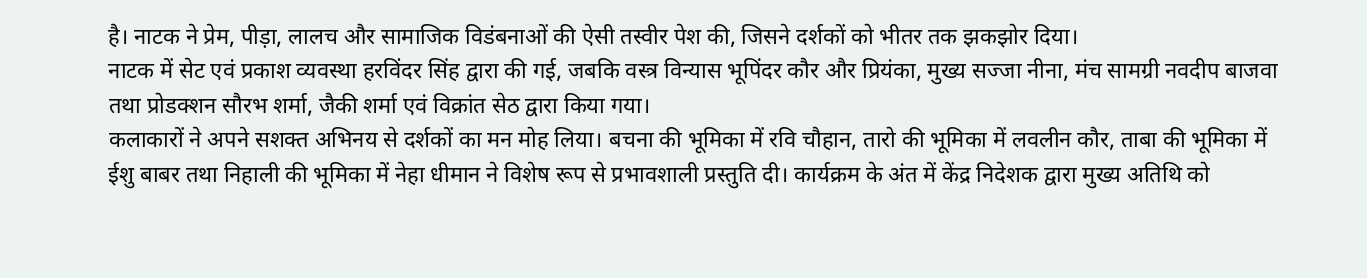है। नाटक ने प्रेम, पीड़ा, लालच और सामाजिक विडंबनाओं की ऐसी तस्वीर पेश की, जिसने दर्शकों को भीतर तक झकझोर दिया।
नाटक में सेट एवं प्रकाश व्यवस्था हरविंदर सिंह द्वारा की गई, जबकि वस्त्र विन्यास भूपिंदर कौर और प्रियंका, मुख्य सज्जा नीना, मंच सामग्री नवदीप बाजवा तथा प्रोडक्शन सौरभ शर्मा, जैकी शर्मा एवं विक्रांत सेठ द्वारा किया गया।
कलाकारों ने अपने सशक्त अभिनय से दर्शकों का मन मोह लिया। बचना की भूमिका में रवि चौहान, तारो की भूमिका में लवलीन कौर, ताबा की भूमिका में ईशु बाबर तथा निहाली की भूमिका में नेहा धीमान ने विशेष रूप से प्रभावशाली प्रस्तुति दी। कार्यक्रम के अंत में केंद्र निदेशक द्वारा मुख्य अतिथि को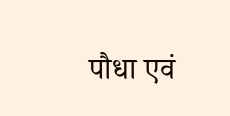पौधा एवं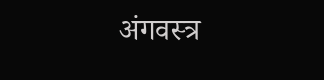अंगवस्त्र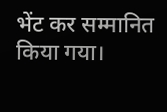भेंट कर सम्मानित किया गया।